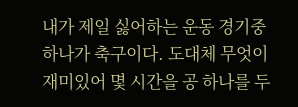내가 제일 싫어하는 운동 경기중 하나가 축구이다. 도대체 무엇이 재미있어 몇 시간을 공 하나를 두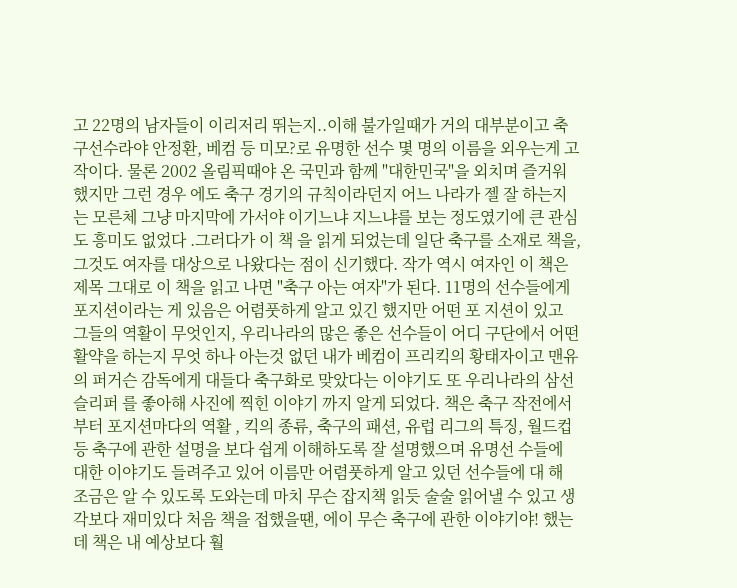고 22명의 남자들이 이리저리 뛰는지..이해 불가일때가 거의 대부분이고 축구선수라야 안정환, 베컴 등 미모?로 유명한 선수 몇 명의 이름을 외우는게 고작이다. 물론 2002 올림픽때야 온 국민과 함께 "대한민국"을 외치며 즐거워 했지만 그런 경우 에도 축구 경기의 규칙이라던지 어느 나라가 젤 잘 하는지는 모른체 그냥 마지막에 가서야 이기느냐 지느냐를 보는 정도였기에 큰 관심도 흥미도 없었다 .그러다가 이 책 을 읽게 되었는데 일단 축구를 소재로 책을, 그것도 여자를 대상으로 나왔다는 점이 신기했다. 작가 역시 여자인 이 책은 제목 그대로 이 책을 읽고 나면 "축구 아는 여자"가 된다. 11명의 선수들에게 포지션이라는 게 있음은 어렴풋하게 알고 있긴 했지만 어떤 포 지션이 있고 그들의 역활이 무엇인지, 우리나라의 많은 좋은 선수들이 어디 구단에서 어떤 활약을 하는지 무엇 하나 아는것 없던 내가 베컴이 프리킥의 황태자이고 맨유 의 퍼거슨 감독에게 대들다 축구화로 맞았다는 이야기도 또 우리나라의 삼선슬리퍼 를 좋아해 사진에 찍힌 이야기 까지 알게 되었다. 책은 축구 작전에서부터 포지션마다의 역활 , 킥의 종류, 축구의 패션, 유럽 리그의 특징, 월드컵 등 축구에 관한 설명을 보다 쉽게 이해하도록 잘 설명했으며 유명선 수들에 대한 이야기도 들려주고 있어 이름만 어렴풋하게 알고 있던 선수들에 대 해 조금은 알 수 있도록 도와는데 마치 무슨 잡지책 읽듯 술술 읽어낼 수 있고 생각보다 재미있다 처음 책을 접했을땐, 에이 무슨 축구에 관한 이야기야! 했는데 책은 내 예상보다 훨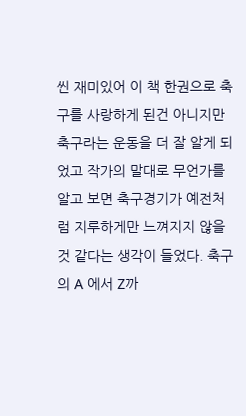씬 재미있어 이 책 한권으로 축구를 사랑하게 된건 아니지만 축구라는 운동을 더 잘 알게 되었고 작가의 말대로 무언가를 알고 보면 축구경기가 예전처럼 지루하게만 느껴지지 않을것 같다는 생각이 들었다. 축구의 A 에서 Z까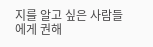지를 알고 싶은 사람들 에게 권해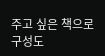주고 싶은 책으로 구성도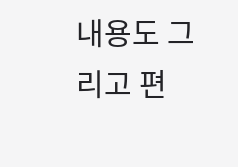내용도 그리고 편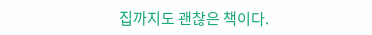집까지도 괜찮은 책이다.